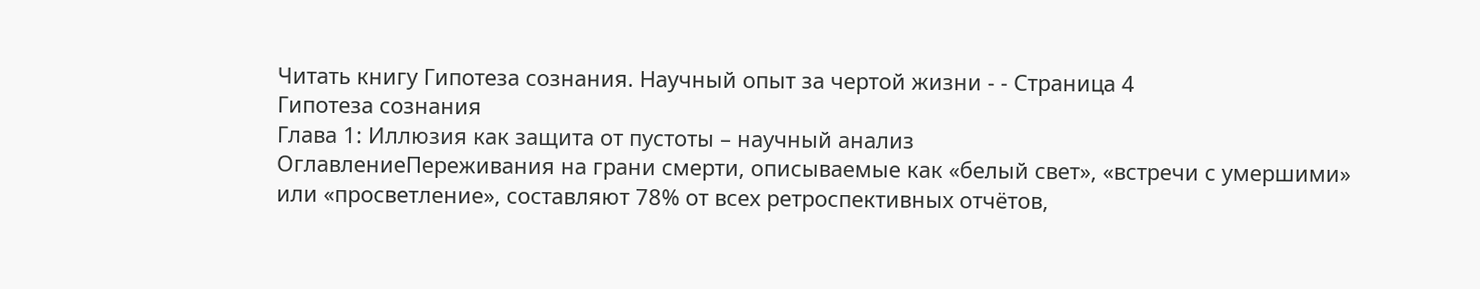Читать книгу Гипотеза сознания. Научный опыт за чертой жизни - - Страница 4
Гипотеза сознания
Глава 1: Иллюзия как защита от пустоты – научный анализ
ОглавлениеПереживания на грани смерти, описываемые как «белый свет», «встречи с умершими» или «просветление», составляют 78% от всех ретроспективных отчётов,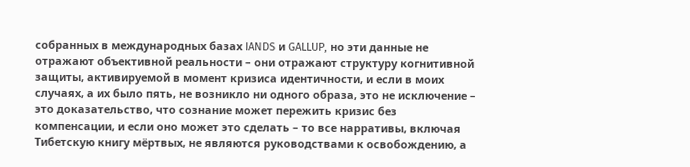собранных в международных базах IANDS и GALLUP, но эти данные не отражают объективной реальности – они отражают структуру когнитивной защиты, активируемой в момент кризиса идентичности, и если в моих случаях, а их было пять, не возникло ни одного образа, это не исключение – это доказательство, что сознание может пережить кризис без компенсации, и если оно может это сделать – то все нарративы, включая Тибетскую книгу мёртвых, не являются руководствами к освобождению, а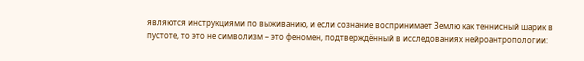являются инструкциями по выживанию, и если сознание воспринимает Землю как теннисный шарик в пустоте, то это не символизм – это феномен, подтверждённый в исследованиях нейроантропологии: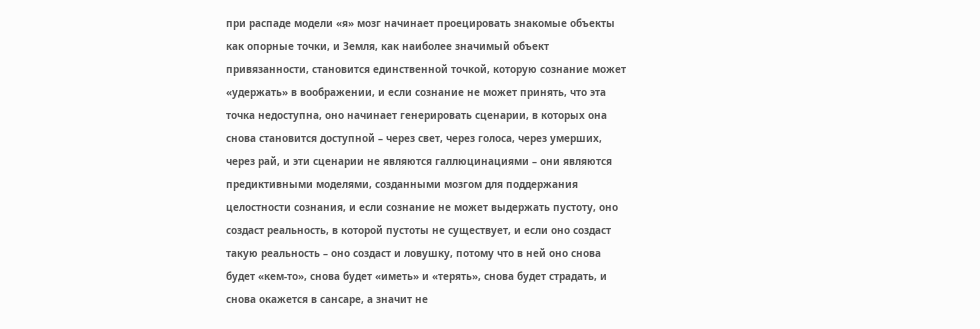при распаде модели «я» мозг начинает проецировать знакомые объекты как опорные точки, и Земля, как наиболее значимый объект привязанности, становится единственной точкой, которую сознание может «удержать» в воображении, и если сознание не может принять, что эта точка недоступна, оно начинает генерировать сценарии, в которых она снова становится доступной – через свет, через голоса, через умерших, через рай, и эти сценарии не являются галлюцинациями – они являются предиктивными моделями, созданными мозгом для поддержания целостности сознания, и если сознание не может выдержать пустоту, оно создаст реальность, в которой пустоты не существует, и если оно создаст такую реальность – оно создаст и ловушку, потому что в ней оно снова будет «кем-то», снова будет «иметь» и «терять», снова будет страдать, и снова окажется в сансаре, а значит не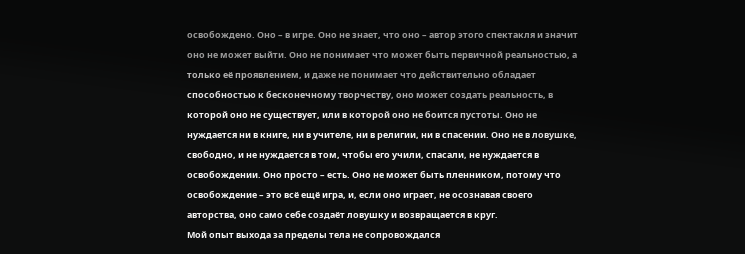освобождено. Оно – в игре. Оно не знает, что оно – автор этого спектакля и значит оно не может выйти. Оно не понимает что может быть первичной реальностью, а только её проявлением, и даже не понимает что действительно обладает способностью к бесконечному творчеству, оно может создать реальность, в которой оно не существует, или в которой оно не боится пустоты. Оно не нуждается ни в книге, ни в учителе, ни в религии, ни в спасении. Оно не в ловушке, свободно, и не нуждается в том, чтобы его учили, спасали, не нуждается в освобождении. Оно просто – есть. Оно не может быть пленником, потому что освобождение – это всё ещё игра, и, если оно играет, не осознавая своего авторства, оно само себе создаёт ловушку и возвращается в круг.
Мой опыт выхода за пределы тела не сопровождался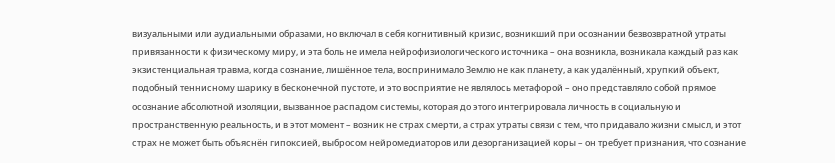визуальными или аудиальными образами, но включал в себя когнитивный кризис, возникший при осознании безвозвратной утраты привязанности к физическому миру, и эта боль не имела нейрофизиологического источника – она возникла, возникала каждый раз как экзистенциальная травма, когда сознание, лишённое тела, воспринимало Землю не как планету, а как удалённый, хрупкий объект, подобный теннисному шарику в бесконечной пустоте, и это восприятие не являлось метафорой – оно представляло собой прямое осознание абсолютной изоляции, вызванное распадом системы, которая до этого интегрировала личность в социальную и пространственную реальность, и в этот момент – возник не страх смерти, а страх утраты связи с тем, что придавало жизни смысл, и этот страх не может быть объяснён гипоксией, выбросом нейромедиаторов или дезорганизацией коры – он требует признания, что сознание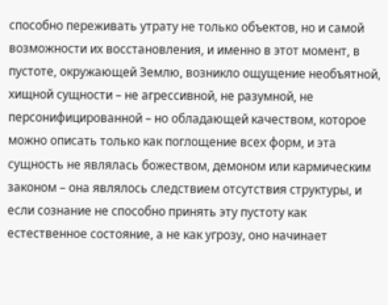способно переживать утрату не только объектов, но и самой возможности их восстановления, и именно в этот момент, в пустоте, окружающей Землю, возникло ощущение необъятной, хищной сущности – не агрессивной, не разумной, не персонифицированной – но обладающей качеством, которое можно описать только как поглощение всех форм, и эта сущность не являлась божеством, демоном или кармическим законом – она являлось следствием отсутствия структуры, и если сознание не способно принять эту пустоту как естественное состояние, а не как угрозу, оно начинает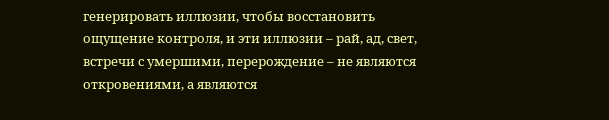генерировать иллюзии, чтобы восстановить ощущение контроля, и эти иллюзии – рай, ад, свет, встречи с умершими, перерождение – не являются откровениями, а являются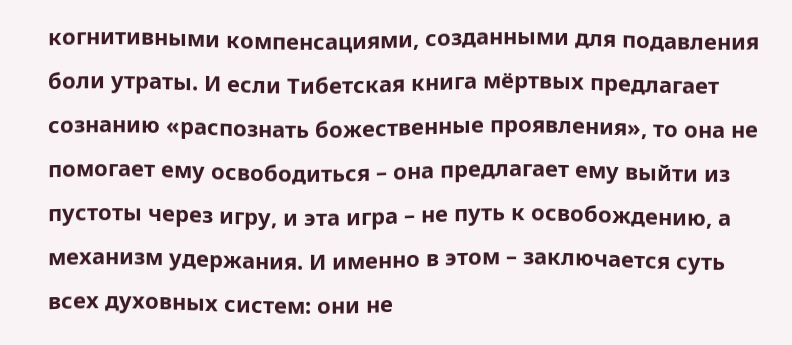когнитивными компенсациями, созданными для подавления боли утраты. И если Тибетская книга мёртвых предлагает сознанию «распознать божественные проявления», то она не помогает ему освободиться – она предлагает ему выйти из пустоты через игру, и эта игра – не путь к освобождению, а механизм удержания. И именно в этом – заключается суть всех духовных систем: они не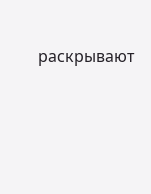раскрывают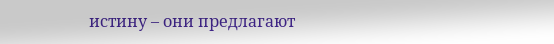истину – они предлагают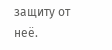защиту от неё.